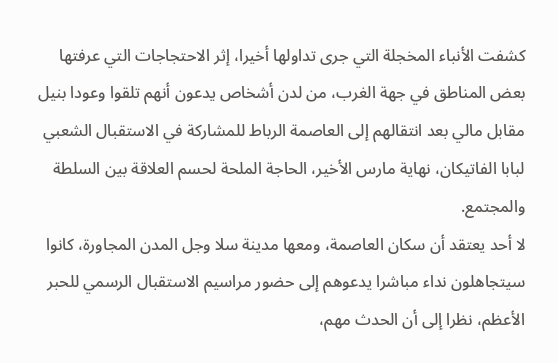كشفت الأنباء المخجلة التي جرى تداولها أخيرا، إثر الاحتجاجات التي عرفتها بعض المناطق في جهة الغرب، من لدن أشخاص يدعون أنهم تلقوا وعودا بنيل مقابل مالي بعد انتقالهم إلى العاصمة الرباط للمشاركة في الاستقبال الشعبي لبابا الفاتيكان، نهاية مارس الأخير، الحاجة الملحة لحسم العلاقة بين السلطة والمجتمع.
لا أحد يعتقد أن سكان العاصمة، ومعها مدينة سلا وجل المدن المجاورة، كانوا سيتجاهلون نداء مباشرا يدعوهم إلى حضور مراسيم الاستقبال الرسمي للحبر الأعظم، نظرا إلى أن الحدث مهم،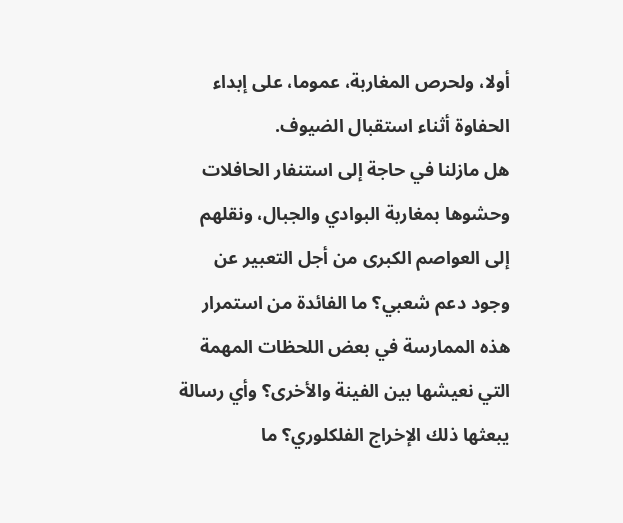أولا، ولحرص المغاربة، عموما، على إبداء الحفاوة أثناء استقبال الضيوف.
هل مازلنا في حاجة إلى استنفار الحافلات وحشوها بمغاربة البوادي والجبال، ونقلهم إلى العواصم الكبرى من أجل التعبير عن وجود دعم شعبي؟ ما الفائدة من استمرار هذه الممارسة في بعض اللحظات المهمة التي نعيشها بين الفينة والأخرى؟ وأي رسالة يبعثها ذلك الإخراج الفلكلوري؟ ما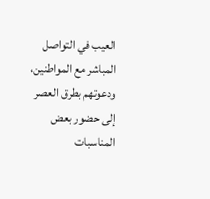العيب في التواصل المباشر مع المواطنين، ودعوتهم بطرق العصر إلى حضور بعض المناسبات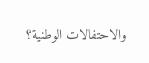والاحتفالات الوطنية؟